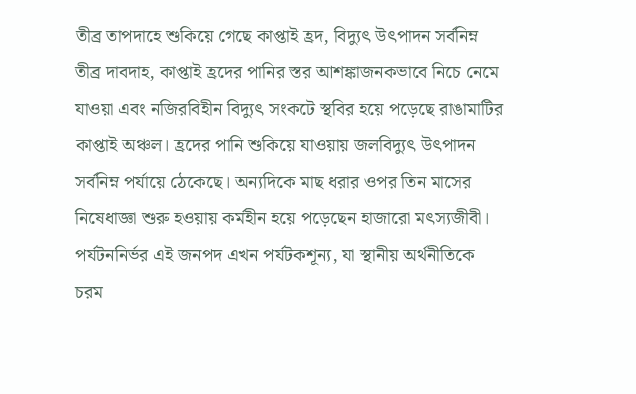তীব্র তাপদাহে শুকিয়ে গেছে কাপ্তাই হ্রদ, বিদ্যুৎ উৎপাদন সর্বনিম্ন
তীব্র দাবদাহ, কাপ্তাই হ্রদের পানির স্তর আশঙ্কাজনকভাবে নিচে নেমে যাওয়া এবং নজিরবিহীন বিদ্যুৎ সংকটে স্থবির হয়ে পড়েছে রাঙামাটির কাপ্তাই অঞ্চল। হ্রদের পানি শুকিয়ে যাওয়ায় জলবিদ্যুৎ উৎপাদন সর্বনিম্ন পর্যায়ে ঠেকেছে। অন্যদিকে মাছ ধরার ওপর তিন মাসের নিষেধাজ্ঞা শুরু হওয়ায় কর্মহীন হয়ে পড়েছেন হাজারো মৎস্যজীবী। পর্যটননির্ভর এই জনপদ এখন পর্যটকশূন্য, যা স্থানীয় অর্থনীতিকে চরম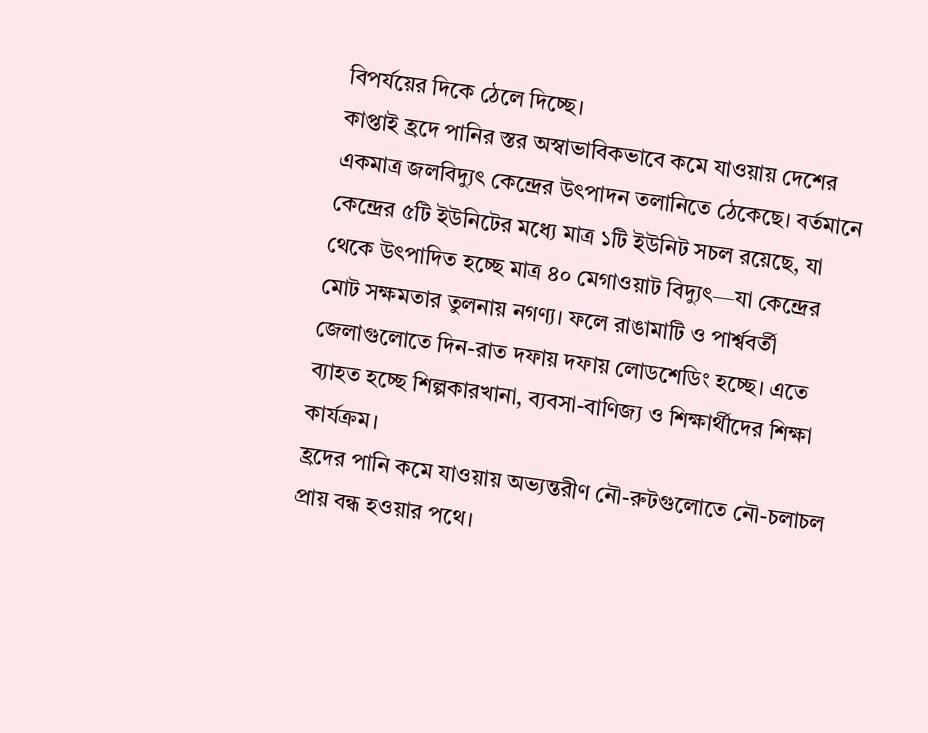বিপর্যয়ের দিকে ঠেলে দিচ্ছে।
কাপ্তাই হ্রদে পানির স্তর অস্বাভাবিকভাবে কমে যাওয়ায় দেশের একমাত্র জলবিদ্যুৎ কেন্দ্রের উৎপাদন তলানিতে ঠেকেছে। বর্তমানে কেন্দ্রের ৫টি ইউনিটের মধ্যে মাত্র ১টি ইউনিট সচল রয়েছে, যা থেকে উৎপাদিত হচ্ছে মাত্র ৪০ মেগাওয়াট বিদ্যুৎ—যা কেন্দ্রের মোট সক্ষমতার তুলনায় নগণ্য। ফলে রাঙামাটি ও পার্শ্ববর্তী জেলাগুলোতে দিন-রাত দফায় দফায় লোডশেডিং হচ্ছে। এতে ব্যাহত হচ্ছে শিল্পকারখানা, ব্যবসা-বাণিজ্য ও শিক্ষার্থীদের শিক্ষা কার্যক্রম।
হ্রদের পানি কমে যাওয়ায় অভ্যন্তরীণ নৌ-রুটগুলোতে নৌ-চলাচল প্রায় বন্ধ হওয়ার পথে।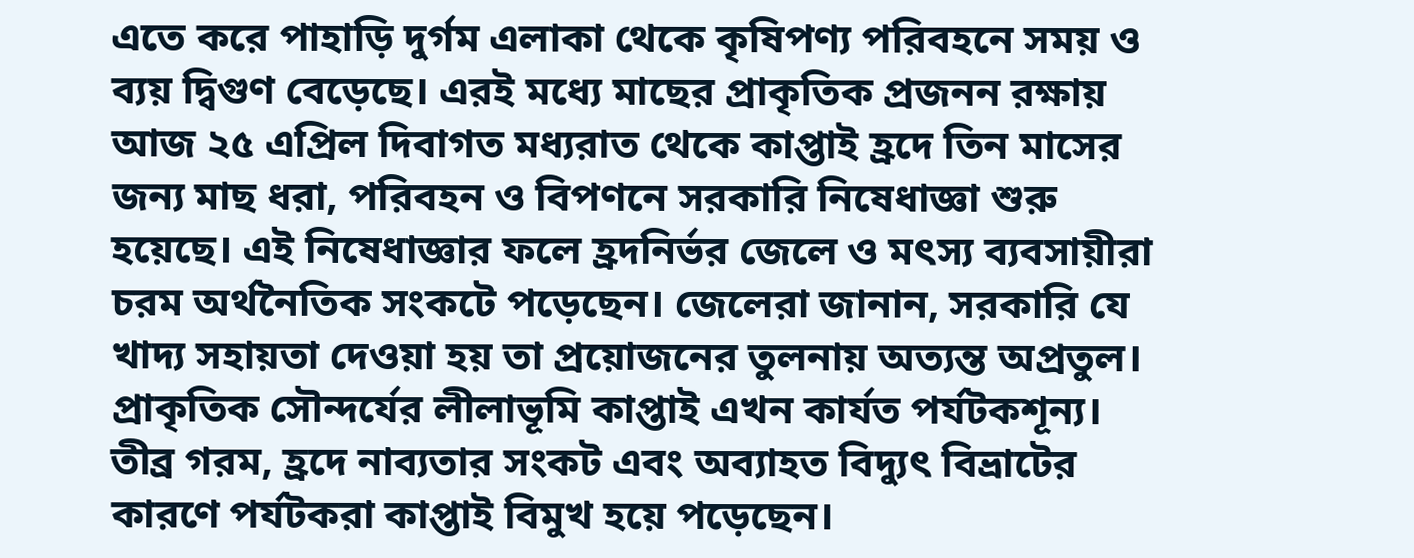এতে করে পাহাড়ি দুর্গম এলাকা থেকে কৃষিপণ্য পরিবহনে সময় ও ব্যয় দ্বিগুণ বেড়েছে। এরই মধ্যে মাছের প্রাকৃতিক প্রজনন রক্ষায় আজ ২৫ এপ্রিল দিবাগত মধ্যরাত থেকে কাপ্তাই হ্রদে তিন মাসের জন্য মাছ ধরা, পরিবহন ও বিপণনে সরকারি নিষেধাজ্ঞা শুরু হয়েছে। এই নিষেধাজ্ঞার ফলে হ্রদনির্ভর জেলে ও মৎস্য ব্যবসায়ীরা চরম অর্থনৈতিক সংকটে পড়েছেন। জেলেরা জানান, সরকারি যে খাদ্য সহায়তা দেওয়া হয় তা প্রয়োজনের তুলনায় অত্যন্ত অপ্রতুল।
প্রাকৃতিক সৌন্দর্যের লীলাভূমি কাপ্তাই এখন কার্যত পর্যটকশূন্য। তীব্র গরম, হ্রদে নাব্যতার সংকট এবং অব্যাহত বিদ্যুৎ বিভ্রাটের কারণে পর্যটকরা কাপ্তাই বিমুখ হয়ে পড়েছেন।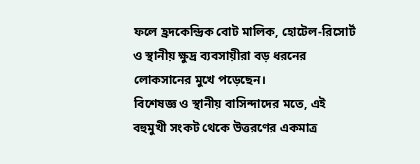ফলে হ্রদকেন্দ্রিক বোট মালিক, হোটেল-রিসোর্ট ও স্থানীয় ক্ষুদ্র ব্যবসায়ীরা বড় ধরনের লোকসানের মুখে পড়েছেন।
বিশেষজ্ঞ ও স্থানীয় বাসিন্দাদের মতে, এই বহুমুখী সংকট থেকে উত্তরণের একমাত্র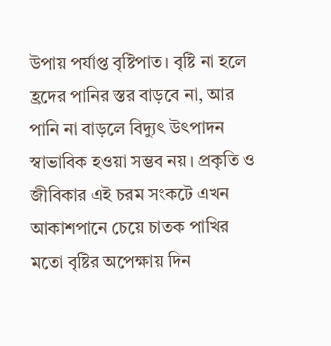উপায় পর্যাপ্ত বৃষ্টিপাত। বৃষ্টি না হলে হ্রদের পানির স্তর বাড়বে না, আর পানি না বাড়লে বিদ্যুৎ উৎপাদন স্বাভাবিক হওয়া সম্ভব নয়। প্রকৃতি ও জীবিকার এই চরম সংকটে এখন আকাশপানে চেয়ে চাতক পাখির মতো বৃষ্টির অপেক্ষায় দিন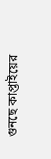গুনছে কাপ্তাইয়ের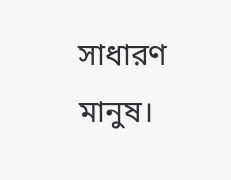সাধারণ মানুষ।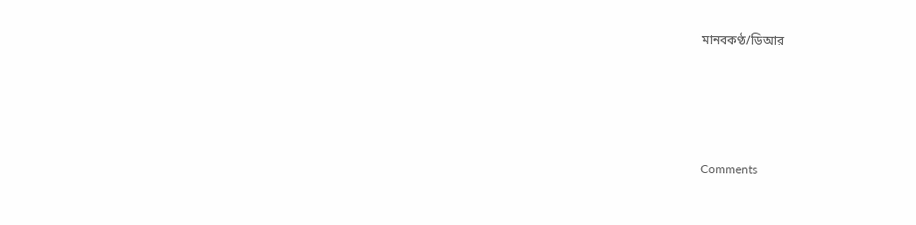মানবকণ্ঠ/ডিআর




Comments